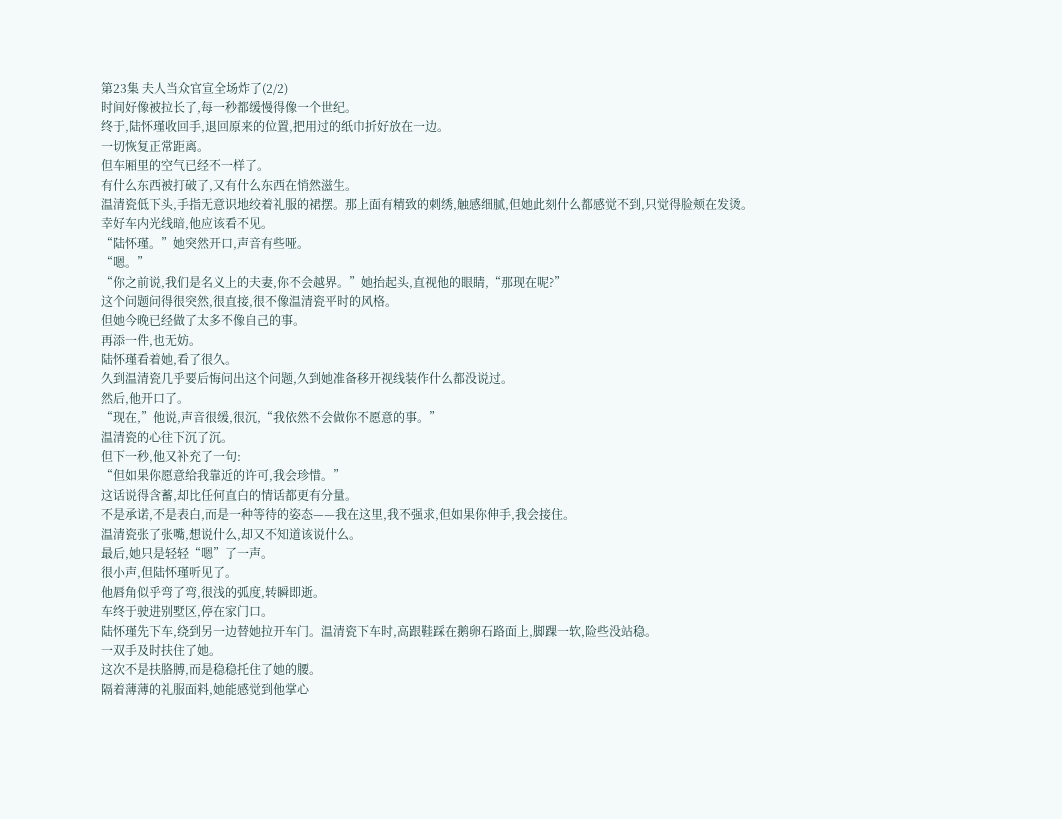第23集 夫人当众官宣全场炸了(2/2)
时间好像被拉长了,每一秒都缓慢得像一个世纪。
终于,陆怀瑾收回手,退回原来的位置,把用过的纸巾折好放在一边。
一切恢复正常距离。
但车厢里的空气已经不一样了。
有什么东西被打破了,又有什么东西在悄然滋生。
温清瓷低下头,手指无意识地绞着礼服的裙摆。那上面有精致的刺绣,触感细腻,但她此刻什么都感觉不到,只觉得脸颊在发烫。
幸好车内光线暗,他应该看不见。
“陆怀瑾。”她突然开口,声音有些哑。
“嗯。”
“你之前说,我们是名义上的夫妻,你不会越界。”她抬起头,直视他的眼睛,“那现在呢?”
这个问题问得很突然,很直接,很不像温清瓷平时的风格。
但她今晚已经做了太多不像自己的事。
再添一件,也无妨。
陆怀瑾看着她,看了很久。
久到温清瓷几乎要后悔问出这个问题,久到她准备移开视线装作什么都没说过。
然后,他开口了。
“现在,”他说,声音很缓,很沉,“我依然不会做你不愿意的事。”
温清瓷的心往下沉了沉。
但下一秒,他又补充了一句:
“但如果你愿意给我靠近的许可,我会珍惜。”
这话说得含蓄,却比任何直白的情话都更有分量。
不是承诺,不是表白,而是一种等待的姿态——我在这里,我不强求,但如果你伸手,我会接住。
温清瓷张了张嘴,想说什么,却又不知道该说什么。
最后,她只是轻轻“嗯”了一声。
很小声,但陆怀瑾听见了。
他唇角似乎弯了弯,很浅的弧度,转瞬即逝。
车终于驶进别墅区,停在家门口。
陆怀瑾先下车,绕到另一边替她拉开车门。温清瓷下车时,高跟鞋踩在鹅卵石路面上,脚踝一软,险些没站稳。
一双手及时扶住了她。
这次不是扶胳膊,而是稳稳托住了她的腰。
隔着薄薄的礼服面料,她能感觉到他掌心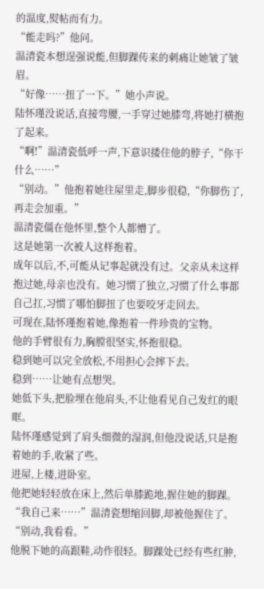的温度,熨帖而有力。
“能走吗?”他问。
温清瓷本想逞强说能,但脚踝传来的刺痛让她皱了皱眉。
“好像……扭了一下。”她小声说。
陆怀瑾没说话,直接弯腰,一手穿过她膝弯,将她打横抱了起来。
“啊!”温清瓷低呼一声,下意识搂住他的脖子,“你干什么……”
“别动。”他抱着她往屋里走,脚步很稳,“你脚伤了,再走会加重。”
温清瓷僵在他怀里,整个人都懵了。
这是她第一次被人这样抱着。
成年以后,不,可能从记事起就没有过。父亲从未这样抱过她,母亲也没有。她习惯了独立,习惯了什么事都自己扛,习惯了哪怕脚扭了也要咬牙走回去。
可现在,陆怀瑾抱着她,像抱着一件珍贵的宝物。
他的手臂很有力,胸膛很坚实,怀抱很稳。
稳到她可以完全放松,不用担心会摔下去。
稳到……让她有点想哭。
她低下头,把脸埋在他肩头,不让他看见自己发红的眼眶。
陆怀瑾感觉到了肩头细微的湿润,但他没说话,只是抱着她的手,收紧了些。
进屋,上楼,进卧室。
他把她轻轻放在床上,然后单膝跪地,握住她的脚踝。
“我自己来……”温清瓷想缩回脚,却被他握住了。
“别动,我看看。”
他脱下她的高跟鞋,动作很轻。脚踝处已经有些红肿,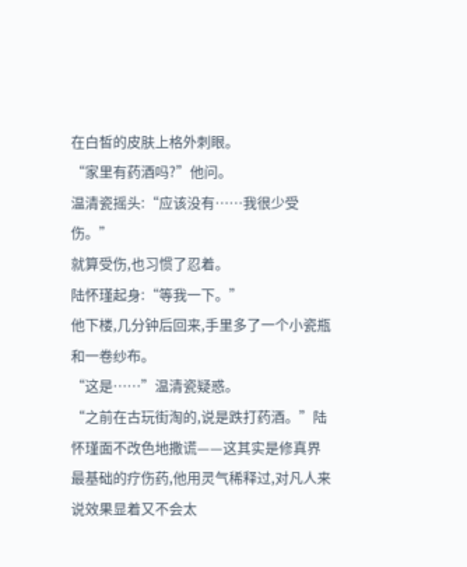在白皙的皮肤上格外刺眼。
“家里有药酒吗?”他问。
温清瓷摇头:“应该没有……我很少受伤。”
就算受伤,也习惯了忍着。
陆怀瑾起身:“等我一下。”
他下楼,几分钟后回来,手里多了一个小瓷瓶和一卷纱布。
“这是……”温清瓷疑惑。
“之前在古玩街淘的,说是跌打药酒。”陆怀瑾面不改色地撒谎——这其实是修真界最基础的疗伤药,他用灵气稀释过,对凡人来说效果显着又不会太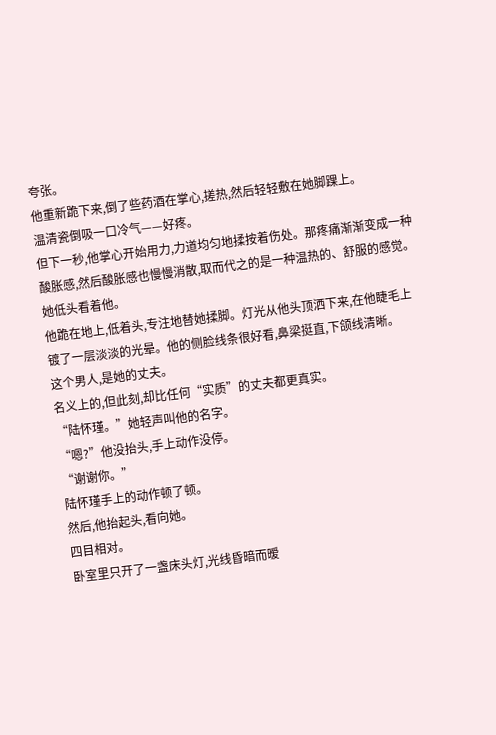夸张。
他重新跪下来,倒了些药酒在掌心,搓热,然后轻轻敷在她脚踝上。
温清瓷倒吸一口冷气——好疼。
但下一秒,他掌心开始用力,力道均匀地揉按着伤处。那疼痛渐渐变成一种酸胀感,然后酸胀感也慢慢消散,取而代之的是一种温热的、舒服的感觉。
她低头看着他。
他跪在地上,低着头,专注地替她揉脚。灯光从他头顶洒下来,在他睫毛上镀了一层淡淡的光晕。他的侧脸线条很好看,鼻梁挺直,下颌线清晰。
这个男人,是她的丈夫。
名义上的,但此刻,却比任何“实质”的丈夫都更真实。
“陆怀瑾。”她轻声叫他的名字。
“嗯?”他没抬头,手上动作没停。
“谢谢你。”
陆怀瑾手上的动作顿了顿。
然后,他抬起头,看向她。
四目相对。
卧室里只开了一盏床头灯,光线昏暗而暧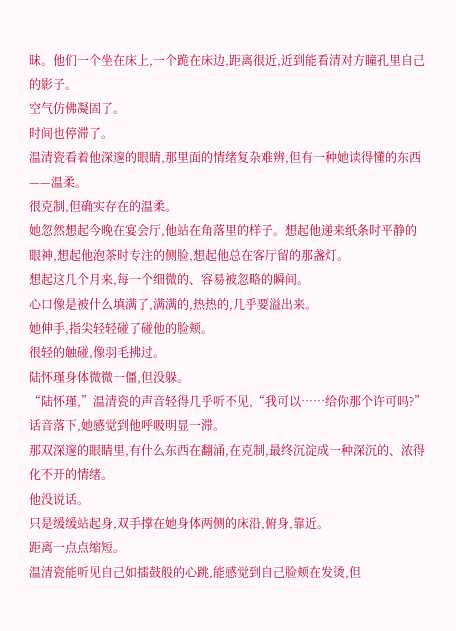昧。他们一个坐在床上,一个跪在床边,距离很近,近到能看清对方瞳孔里自己的影子。
空气仿佛凝固了。
时间也停滞了。
温清瓷看着他深邃的眼睛,那里面的情绪复杂难辨,但有一种她读得懂的东西——温柔。
很克制,但确实存在的温柔。
她忽然想起今晚在宴会厅,他站在角落里的样子。想起他递来纸条时平静的眼神,想起他泡茶时专注的侧脸,想起他总在客厅留的那盏灯。
想起这几个月来,每一个细微的、容易被忽略的瞬间。
心口像是被什么填满了,满满的,热热的,几乎要溢出来。
她伸手,指尖轻轻碰了碰他的脸颊。
很轻的触碰,像羽毛拂过。
陆怀瑾身体微微一僵,但没躲。
“陆怀瑾,”温清瓷的声音轻得几乎听不见,“我可以……给你那个许可吗?”
话音落下,她感觉到他呼吸明显一滞。
那双深邃的眼睛里,有什么东西在翻涌,在克制,最终沉淀成一种深沉的、浓得化不开的情绪。
他没说话。
只是缓缓站起身,双手撑在她身体两侧的床沿,俯身,靠近。
距离一点点缩短。
温清瓷能听见自己如擂鼓般的心跳,能感觉到自己脸颊在发烫,但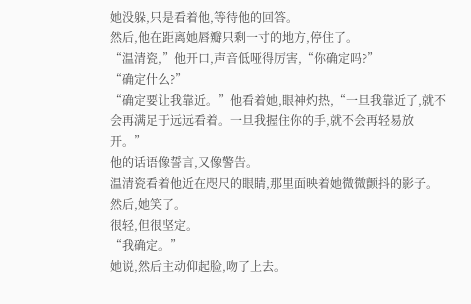她没躲,只是看着他,等待他的回答。
然后,他在距离她唇瓣只剩一寸的地方,停住了。
“温清瓷,”他开口,声音低哑得厉害,“你确定吗?”
“确定什么?”
“确定要让我靠近。”他看着她,眼神灼热,“一旦我靠近了,就不会再满足于远远看着。一旦我握住你的手,就不会再轻易放开。”
他的话语像誓言,又像警告。
温清瓷看着他近在咫尺的眼睛,那里面映着她微微颤抖的影子。
然后,她笑了。
很轻,但很坚定。
“我确定。”
她说,然后主动仰起脸,吻了上去。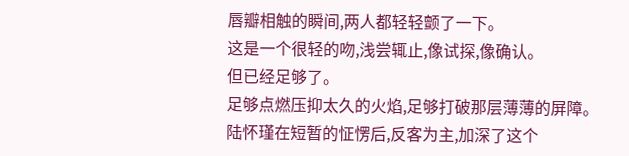唇瓣相触的瞬间,两人都轻轻颤了一下。
这是一个很轻的吻,浅尝辄止,像试探,像确认。
但已经足够了。
足够点燃压抑太久的火焰,足够打破那层薄薄的屏障。
陆怀瑾在短暂的怔愣后,反客为主,加深了这个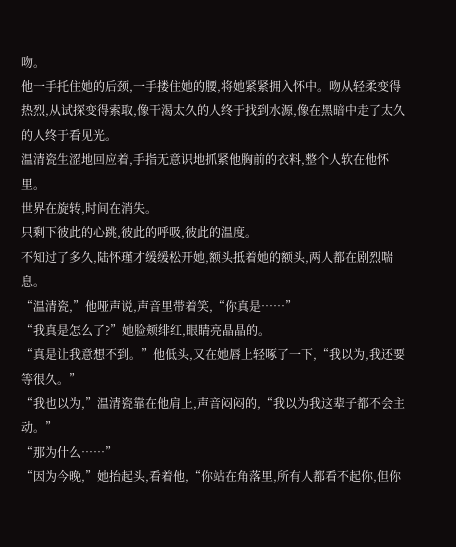吻。
他一手托住她的后颈,一手搂住她的腰,将她紧紧拥入怀中。吻从轻柔变得热烈,从试探变得索取,像干渴太久的人终于找到水源,像在黑暗中走了太久的人终于看见光。
温清瓷生涩地回应着,手指无意识地抓紧他胸前的衣料,整个人软在他怀里。
世界在旋转,时间在消失。
只剩下彼此的心跳,彼此的呼吸,彼此的温度。
不知过了多久,陆怀瑾才缓缓松开她,额头抵着她的额头,两人都在剧烈喘息。
“温清瓷,”他哑声说,声音里带着笑,“你真是……”
“我真是怎么了?”她脸颊绯红,眼睛亮晶晶的。
“真是让我意想不到。”他低头,又在她唇上轻啄了一下,“我以为,我还要等很久。”
“我也以为,”温清瓷靠在他肩上,声音闷闷的,“我以为我这辈子都不会主动。”
“那为什么……”
“因为今晚,”她抬起头,看着他,“你站在角落里,所有人都看不起你,但你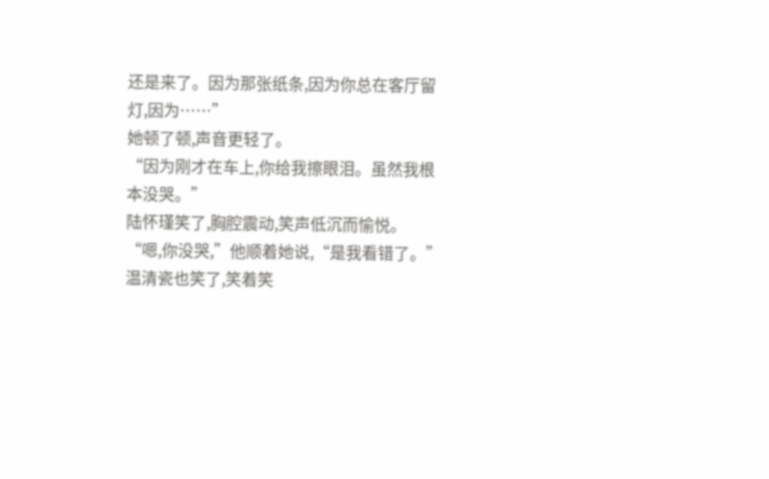还是来了。因为那张纸条,因为你总在客厅留灯,因为……”
她顿了顿,声音更轻了。
“因为刚才在车上,你给我擦眼泪。虽然我根本没哭。”
陆怀瑾笑了,胸腔震动,笑声低沉而愉悦。
“嗯,你没哭,”他顺着她说,“是我看错了。”
温清瓷也笑了,笑着笑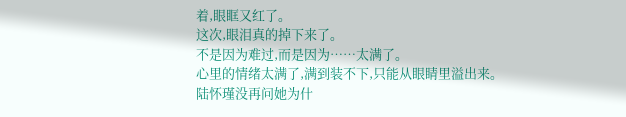着,眼眶又红了。
这次,眼泪真的掉下来了。
不是因为难过,而是因为……太满了。
心里的情绪太满了,满到装不下,只能从眼睛里溢出来。
陆怀瑾没再问她为什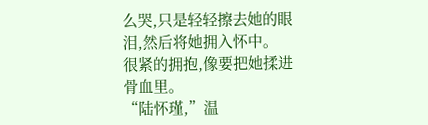么哭,只是轻轻擦去她的眼泪,然后将她拥入怀中。
很紧的拥抱,像要把她揉进骨血里。
“陆怀瑾,”温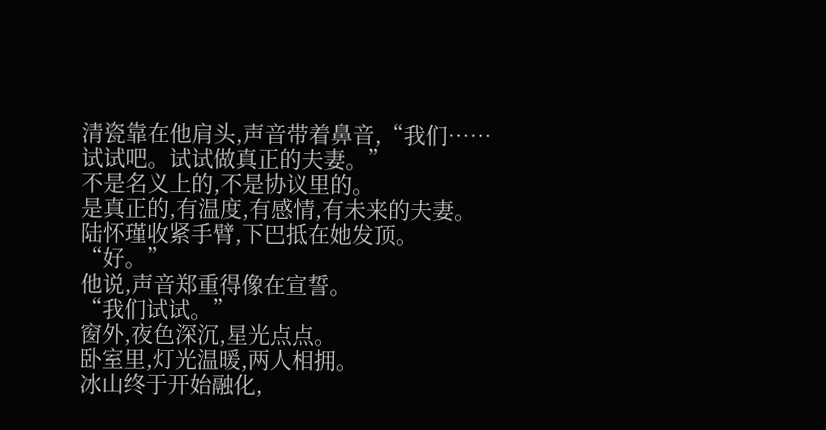清瓷靠在他肩头,声音带着鼻音,“我们……试试吧。试试做真正的夫妻。”
不是名义上的,不是协议里的。
是真正的,有温度,有感情,有未来的夫妻。
陆怀瑾收紧手臂,下巴抵在她发顶。
“好。”
他说,声音郑重得像在宣誓。
“我们试试。”
窗外,夜色深沉,星光点点。
卧室里,灯光温暖,两人相拥。
冰山终于开始融化,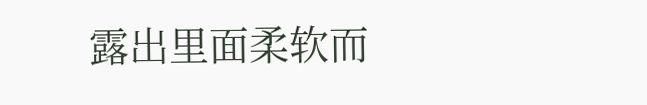露出里面柔软而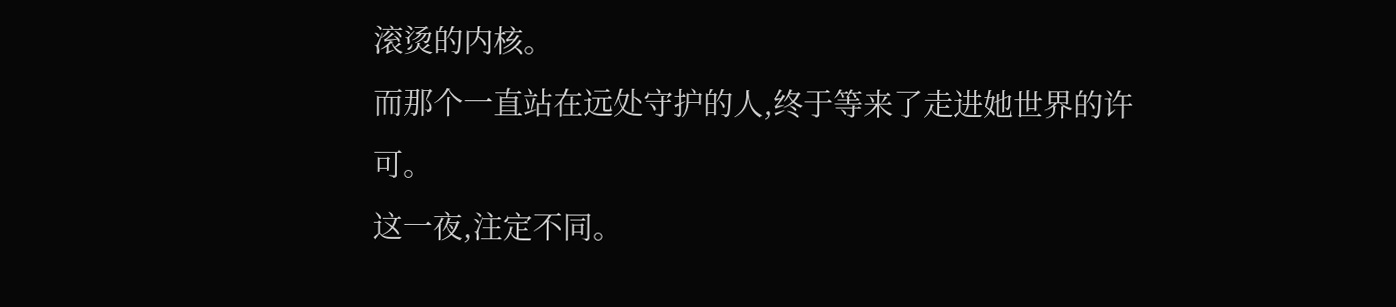滚烫的内核。
而那个一直站在远处守护的人,终于等来了走进她世界的许可。
这一夜,注定不同。